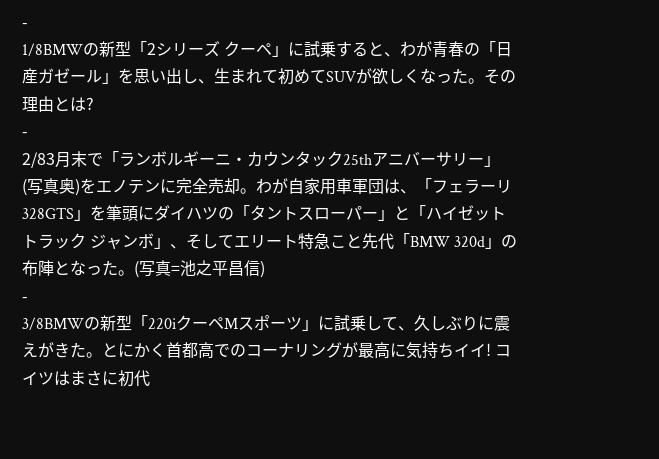-
1/8BMWの新型「2シリーズ クーペ」に試乗すると、わが青春の「日産ガゼール」を思い出し、生まれて初めてSUVが欲しくなった。その理由とは?
-
2/83月末で「ランボルギーニ・カウンタック25thアニバーサリー」(写真奥)をエノテンに完全売却。わが自家用車軍団は、「フェラーリ328GTS」を筆頭にダイハツの「タントスローパー」と「ハイゼット トラック ジャンボ」、そしてエリート特急こと先代「BMW 320d」の布陣となった。(写真=池之平昌信)
-
3/8BMWの新型「220iクーペMスポーツ」に試乗して、久しぶりに震えがきた。とにかく首都高でのコーナリングが最高に気持ちイイ! コイツはまさに初代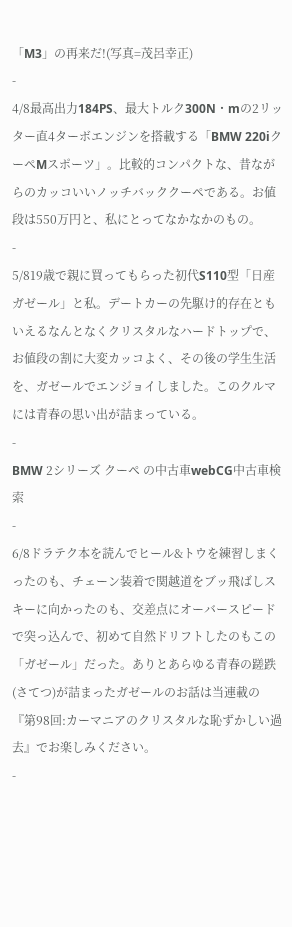「M3」の再来だ!(写真=茂呂幸正)
-
4/8最高出力184PS、最大トルク300N・mの2リッター直4ターボエンジンを搭載する「BMW 220iクーペMスポーツ」。比較的コンパクトな、昔ながらのカッコいいノッチバッククーペである。お値段は550万円と、私にとってなかなかのもの。
-
5/819歳で親に買ってもらった初代S110型「日産ガゼール」と私。デートカーの先駆け的存在ともいえるなんとなくクリスタルなハードトップで、お値段の割に大変カッコよく、その後の学生生活を、ガゼールでエンジョイしました。このクルマには青春の思い出が詰まっている。
-
BMW 2シリーズ クーペ の中古車webCG中古車検索
-
6/8ドラテク本を読んでヒール&トウを練習しまくったのも、チェーン装着で関越道をブッ飛ばしスキーに向かったのも、交差点にオーバースピードで突っ込んで、初めて自然ドリフトしたのもこの「ガゼール」だった。ありとあらゆる青春の蹉跌(さてつ)が詰まったガゼールのお話は当連載の『第98回:カーマニアのクリスタルな恥ずかしい過去』でお楽しみください。
-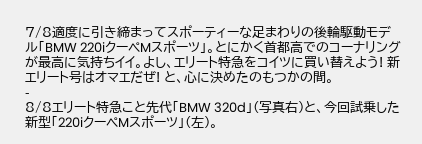7/8適度に引き締まってスポーティーな足まわりの後輪駆動モデル「BMW 220iクーペMスポーツ」。とにかく首都高でのコーナリングが最高に気持ちイイ。よし、エリート特急をコイツに買い替えよう! 新エリート号はオマエだぜ! と、心に決めたのもつかの間。
-
8/8エリート特急こと先代「BMW 320d」(写真右)と、今回試乗した新型「220iクーペMスポーツ」(左)。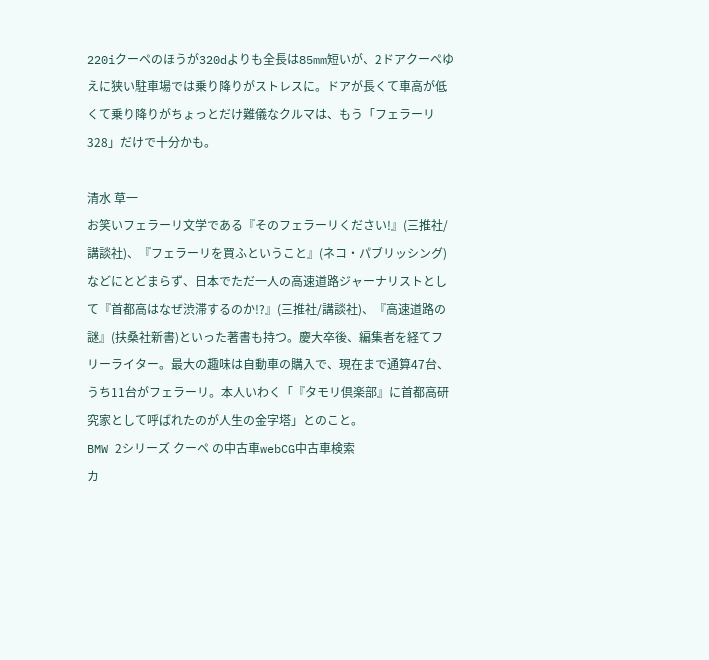220iクーペのほうが320dよりも全長は85mm短いが、2ドアクーペゆえに狭い駐車場では乗り降りがストレスに。ドアが長くて車高が低くて乗り降りがちょっとだけ難儀なクルマは、もう「フェラーリ328」だけで十分かも。

清水 草一
お笑いフェラーリ文学である『そのフェラーリください!』(三推社/講談社)、『フェラーリを買ふということ』(ネコ・パブリッシング)などにとどまらず、日本でただ一人の高速道路ジャーナリストとして『首都高はなぜ渋滞するのか!?』(三推社/講談社)、『高速道路の謎』(扶桑社新書)といった著書も持つ。慶大卒後、編集者を経てフリーライター。最大の趣味は自動車の購入で、現在まで通算47台、うち11台がフェラーリ。本人いわく「『タモリ倶楽部』に首都高研究家として呼ばれたのが人生の金字塔」とのこと。
BMW 2シリーズ クーペ の中古車webCG中古車検索
カ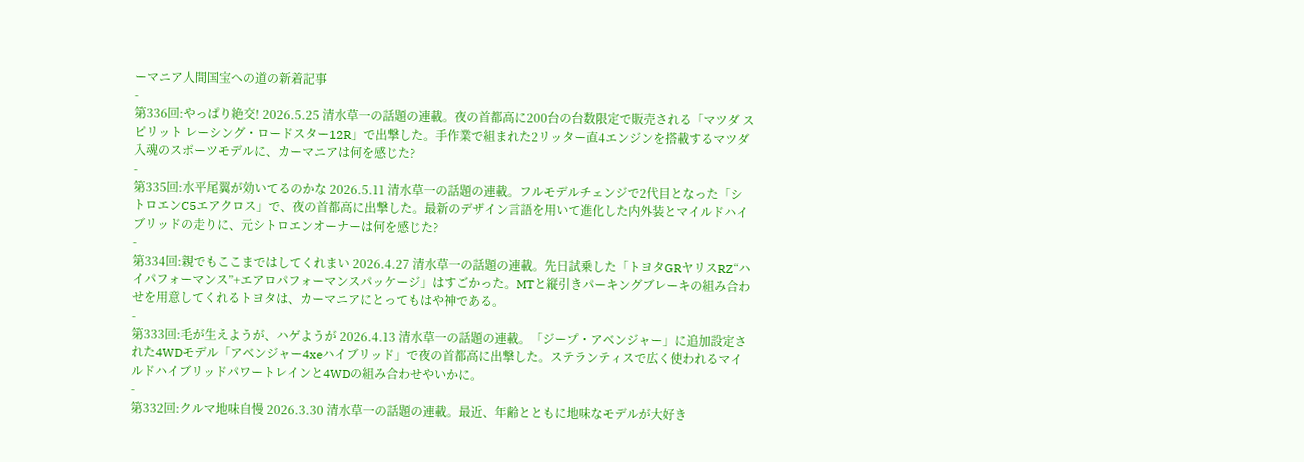ーマニア人間国宝への道の新着記事
-
第336回:やっぱり絶交! 2026.5.25 清水草一の話題の連載。夜の首都高に200台の台数限定で販売される「マツダ スピリット レーシング・ロードスター12R」で出撃した。手作業で組まれた2リッター直4エンジンを搭載するマツダ入魂のスポーツモデルに、カーマニアは何を感じた?
-
第335回:水平尾翼が効いてるのかな 2026.5.11 清水草一の話題の連載。フルモデルチェンジで2代目となった「シトロエンC5エアクロス」で、夜の首都高に出撃した。最新のデザイン言語を用いて進化した内外装とマイルドハイブリッドの走りに、元シトロエンオーナーは何を感じた?
-
第334回:親でもここまではしてくれまい 2026.4.27 清水草一の話題の連載。先日試乗した「トヨタGRヤリスRZ“ハイパフォーマンス”+エアロパフォーマンスパッケージ」はすごかった。MTと縦引きパーキングブレーキの組み合わせを用意してくれるトヨタは、カーマニアにとってもはや神である。
-
第333回:毛が生えようが、ハゲようが 2026.4.13 清水草一の話題の連載。「ジープ・アベンジャー」に追加設定された4WDモデル「アベンジャー4xeハイブリッド」で夜の首都高に出撃した。ステランティスで広く使われるマイルドハイブリッドパワートレインと4WDの組み合わせやいかに。
-
第332回:クルマ地味自慢 2026.3.30 清水草一の話題の連載。最近、年齢とともに地味なモデルが大好き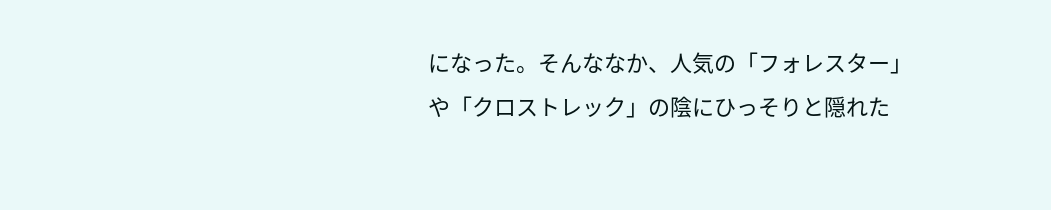になった。そんななか、人気の「フォレスター」や「クロストレック」の陰にひっそりと隠れた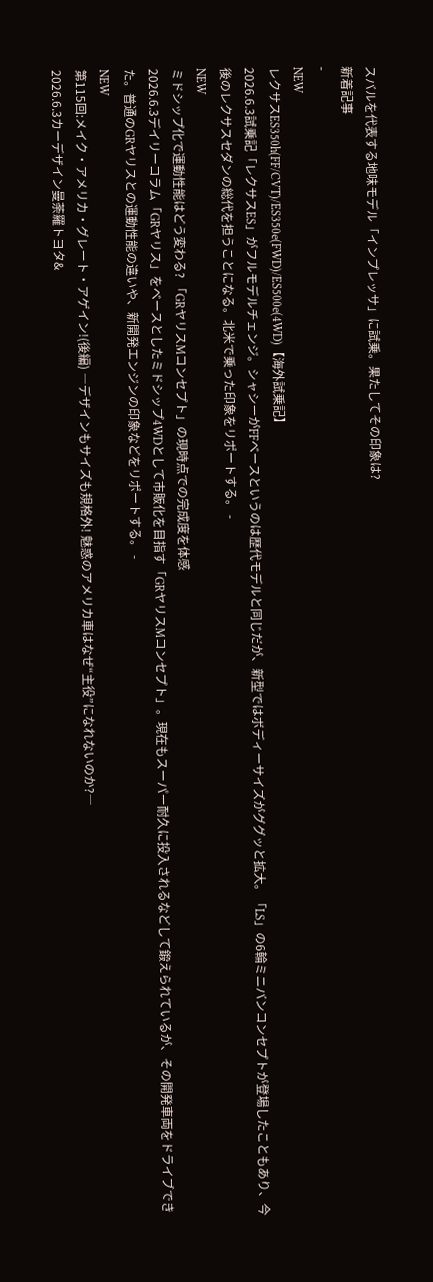スバルを代表する地味モデル「インプレッサ」に試乗。果たしてその印象は?
新着記事
-
NEW
レクサスES350h(FF/CVT)/ES350e(FWD)/ES500e(4WD)【海外試乗記】
2026.6.3試乗記「レクサスES」がフルモデルチェンジ。シャシーがFFベースというのは歴代モデルと同じだが、新型ではボディーサイズがググッと拡大。「LS」の6輪ミニバンコンセプトが登場したこともあり、今後のレクサスセダンの総代を担うことになる。北米で乗った印象をリポートする。 -
NEW
ミドシップ化で運動性能はどう変わる? 「GRヤリスMコンセプト」の現時点での完成度を体感
2026.6.3デイリーコラム「GRヤリス」をベースとしたミドシップ4WDとして市販化を目指す「GRヤリスMコンセプト」。現在もスーパー耐久に投入されるなどして鍛えられているが、その開発車両をドライブできた。普通のGRヤリスとの運動性能の違いや、新開発エンジンの印象などをリポートする。 -
NEW
第115回:メイク・アメリカ・グレート・アゲイン!(後編) ―デザインもサイズも規格外! 魅惑のアメリカ車はなぜ“主役”になれないのか?―
2026.6.3カーデザイン曼荼羅トヨタ&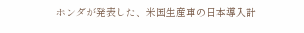ホンダが発表した、米国生産車の日本導入計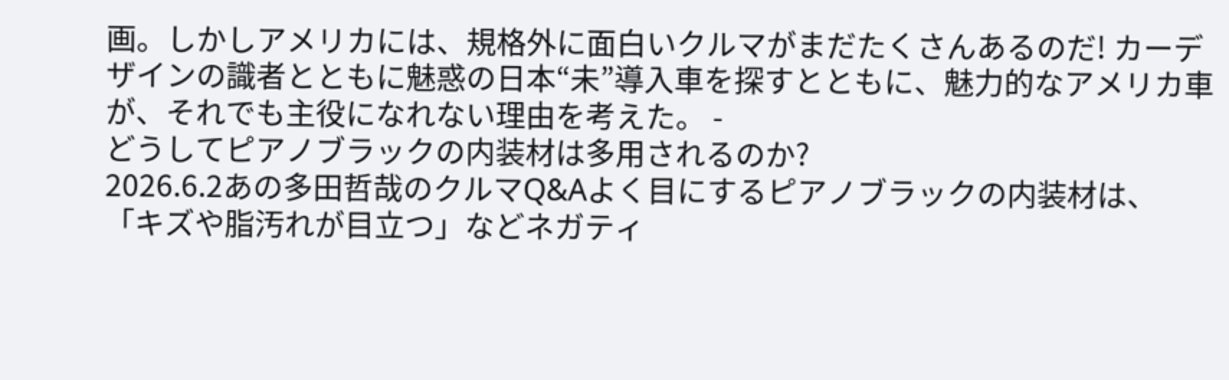画。しかしアメリカには、規格外に面白いクルマがまだたくさんあるのだ! カーデザインの識者とともに魅惑の日本“未”導入車を探すとともに、魅力的なアメリカ車が、それでも主役になれない理由を考えた。 -
どうしてピアノブラックの内装材は多用されるのか?
2026.6.2あの多田哲哉のクルマQ&Aよく目にするピアノブラックの内装材は、「キズや脂汚れが目立つ」などネガティ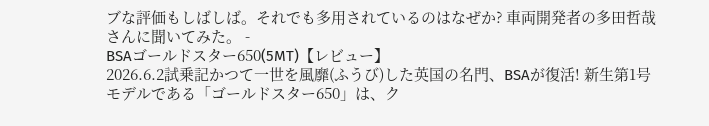ブな評価もしばしば。それでも多用されているのはなぜか? 車両開発者の多田哲哉さんに聞いてみた。 -
BSAゴールドスター650(5MT)【レビュー】
2026.6.2試乗記かつて一世を風靡(ふうび)した英国の名門、BSAが復活! 新生第1号モデルである「ゴールドスター650」は、ク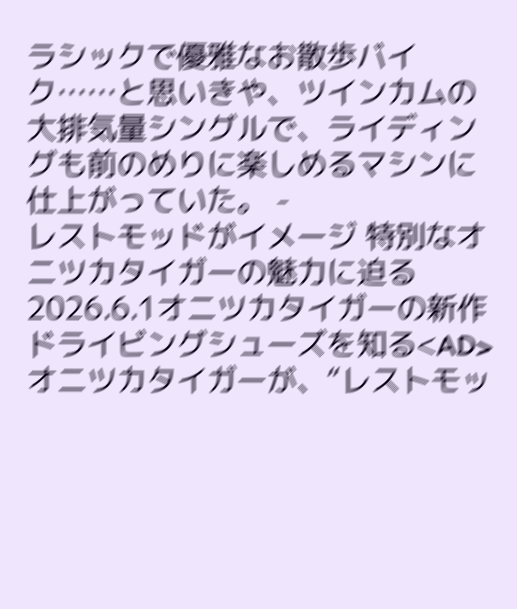ラシックで優雅なお散歩バイク……と思いきや、ツインカムの大排気量シングルで、ライディングも前のめりに楽しめるマシンに仕上がっていた。 -
レストモッドがイメージ 特別なオニツカタイガーの魅力に迫る
2026.6.1オニツカタイガーの新作ドライビングシューズを知る<AD>オニツカタイガーが、“レストモッ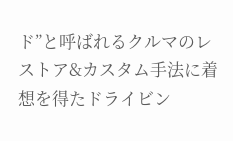ド”と呼ばれるクルマのレストア&カスタム手法に着想を得たドライビン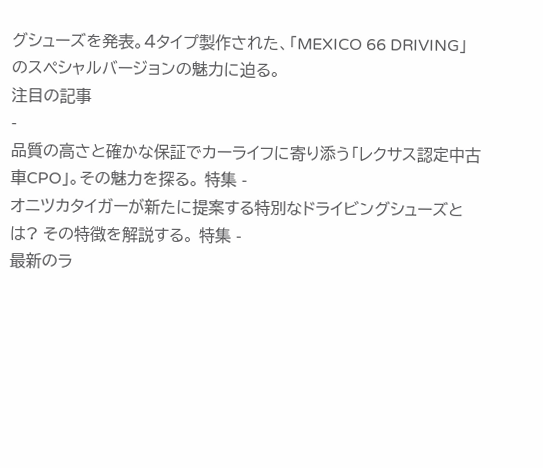グシューズを発表。4タイプ製作された、「MEXICO 66 DRIVING」のスペシャルバージョンの魅力に迫る。
注目の記事
-
品質の高さと確かな保証でカーライフに寄り添う「レクサス認定中古車CPO」。その魅力を探る。 特集 -
オニツカタイガーが新たに提案する特別なドライビングシューズとは? その特徴を解説する。 特集 -
最新のラ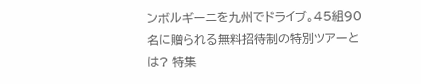ンボルギーニを九州でドライブ。45組90名に贈られる無料招待制の特別ツアーとは? 特集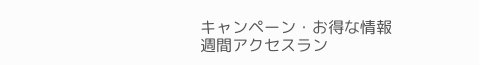キャンペーン・お得な情報
週間アクセスラン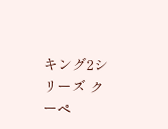キング2シリーズ クーペ